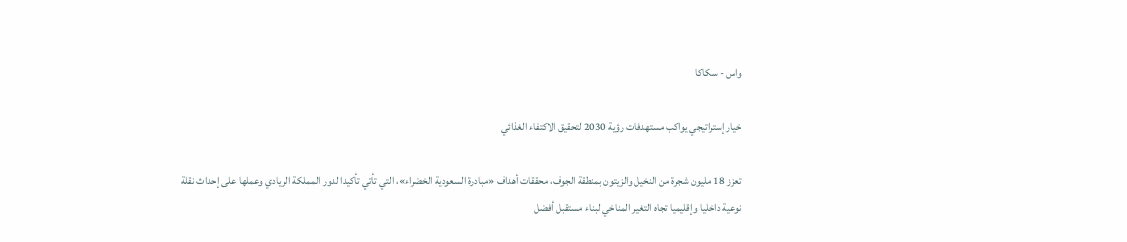واس - سكاكا

خيار إستراتيجي يواكب مستهدفات رؤية 2030 لتحقيق الاكتفاء الغذائي

تعزز 18 مليون شجرة من النخيل والزيتون بمنطقة الجوف، محققات أهداف «مبادرة السعودية الخضراء»، التي تأتي تأكيدا لدور المملكة الريادي وعملها على إحداث نقلة نوعية داخليا وإقليميا تجاه التغير المناخي لبناء مستقبل أفضل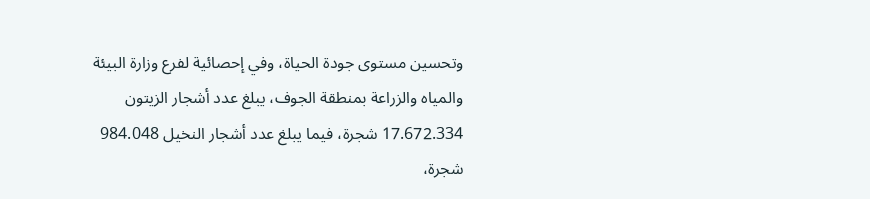وتحسين مستوى جودة الحياة، وفي إحصائية لفرع وزارة البيئة والمياه والزراعة بمنطقة الجوف، يبلغ عدد أشجار الزيتون 17.672.334 شجرة، فيما يبلغ عدد أشجار النخيل 984.048 شجرة،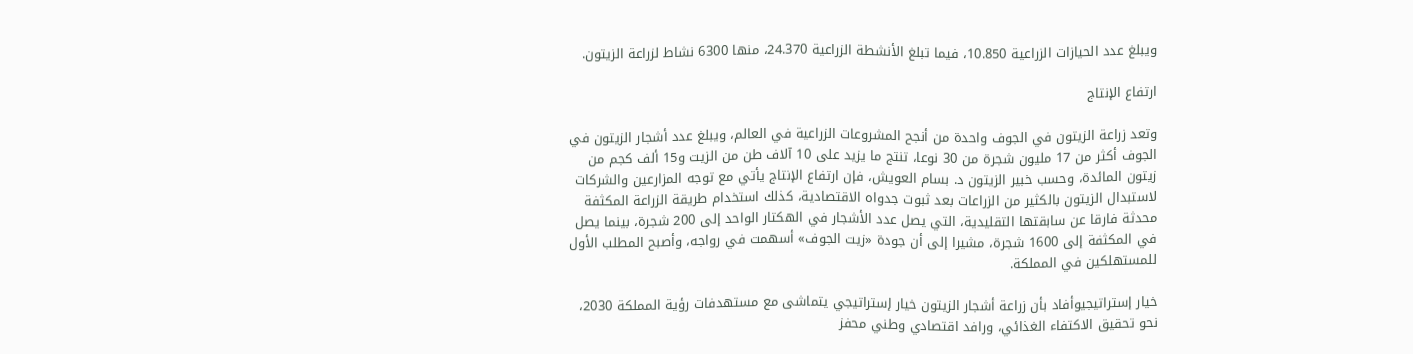ويبلغ عدد الحيازات الزراعية 10.850، فيما تبلغ الأنشطة الزراعية 24.370، منها 6300 نشاط لزراعة الزيتون.

ارتفاع الإنتاج

وتعد زراعة الزيتون في الجوف واحدة من أنجح المشروعات الزراعية في العالم، ويبلغ عدد أشجار الزيتون في الجوف أكثر من 17 مليون شجرة من 30 نوعا، تنتج ما يزيد على 10 آلاف طن من الزيت و15 ألف كجم من زيتون المائدة، وحسب خبير الزيتون د. بسام العويش، فإن ارتفاع الإنتاج يأتي مع توجه المزارعين والشركات لاستبدال الزيتون بالكثير من الزراعات بعد ثبوت جدواه الاقتصادية، كذلك استخدام طريقة الزراعة المكثفة محدثة فارقا عن سابقتها التقليدية، التي يصل عدد الأشجار في الهكتار الواحد إلى 200 شجرة، بينما يصل في المكثفة إلى 1600 شجرة، مشيرا إلى أن جودة «زيت الجوف» أسهمت في رواجه، وأصبح المطلب الأول للمستهلكين في المملكة.

خيار إستراتيجيوأفاد بأن زراعة أشجار الزيتون خيار إستراتيجي يتماشى مع مستهدفات رؤية المملكة 2030، نحو تحقيق الاكتفاء الغذائي، ورافد اقتصادي وطني محفز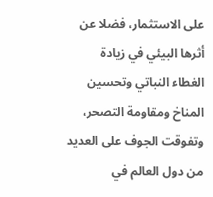على الاستثمار، فضلا عن أثرها البيئي في زيادة الغطاء النباتي وتحسين المناخ ومقاومة التصحر، وتفوقت الجوف على العديد من دول العالم في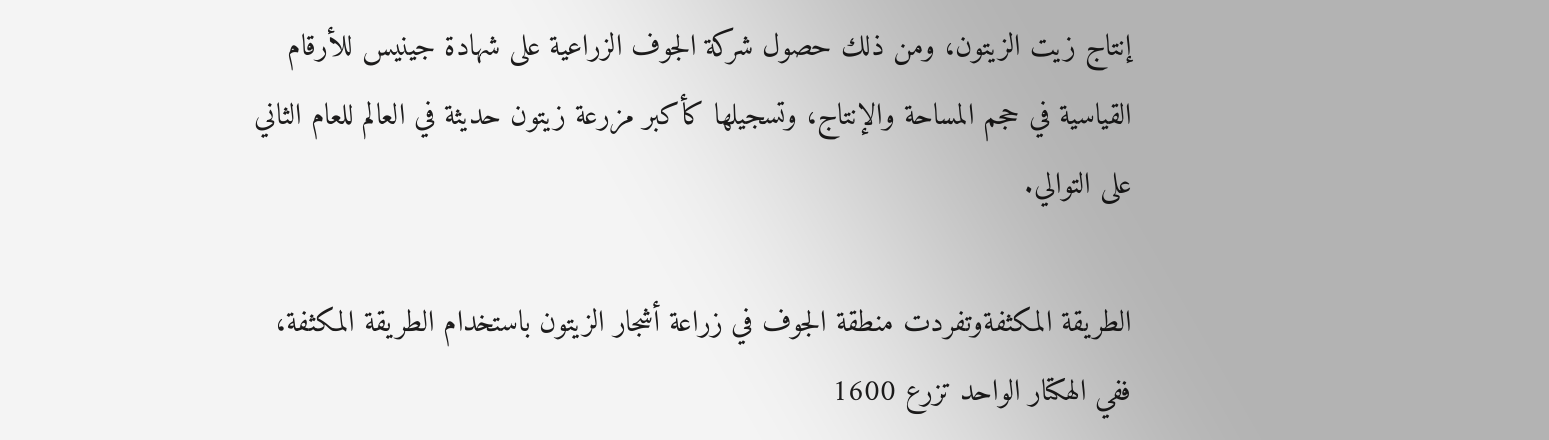إنتاج زيت الزيتون، ومن ذلك حصول شركة الجوف الزراعية على شهادة جينيس للأرقام القياسية في حجم المساحة والإنتاج، وتسجيلها كأكبر مزرعة زيتون حديثة في العالم للعام الثاني على التوالي.

الطريقة المكثفةوتفردت منطقة الجوف في زراعة أشجار الزيتون باستخدام الطريقة المكثفة، ففي الهكتار الواحد تزرع 1600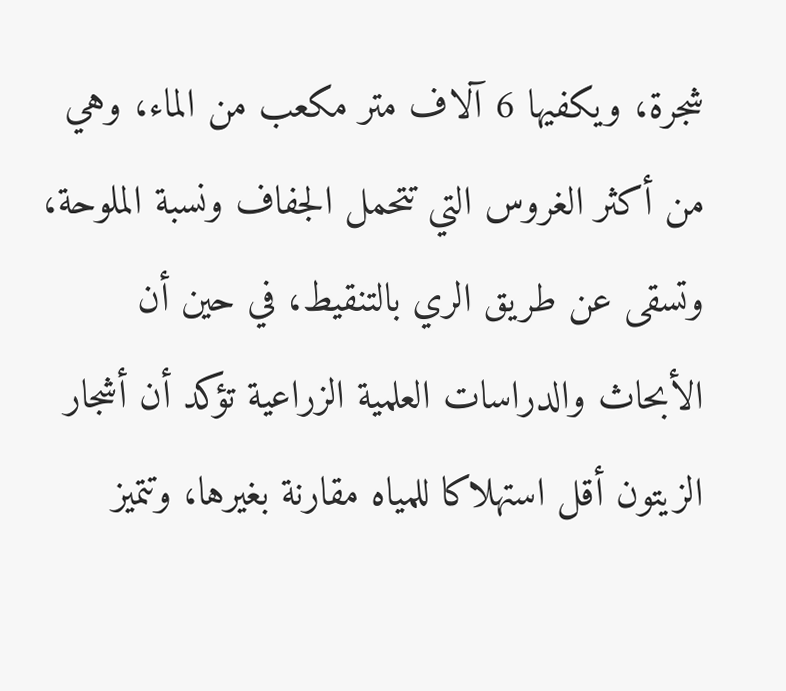شجرة، ويكفيها 6 آلاف متر مكعب من الماء، وهي من أكثر الغروس التي تتحمل الجفاف ونسبة الملوحة، وتسقى عن طريق الري بالتنقيط، في حين أن الأبحاث والدراسات العلمية الزراعية تؤكد أن أشجار الزيتون أقل استهلاكا للمياه مقارنة بغيرها، وتتميز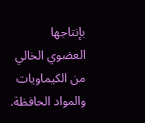بإنتاجها العضوي الخالي من الكيماويات والمواد الحافظة.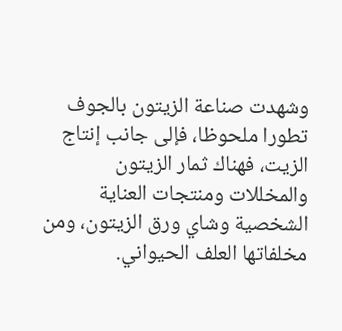وشهدت صناعة الزيتون بالجوف تطورا ملحوظا، فإلى جانب إنتاج الزيت، فهناك ثمار الزيتون والمخللات ومنتجات العناية الشخصية وشاي ورق الزيتون، ومن مخلفاتها العلف الحيواني.